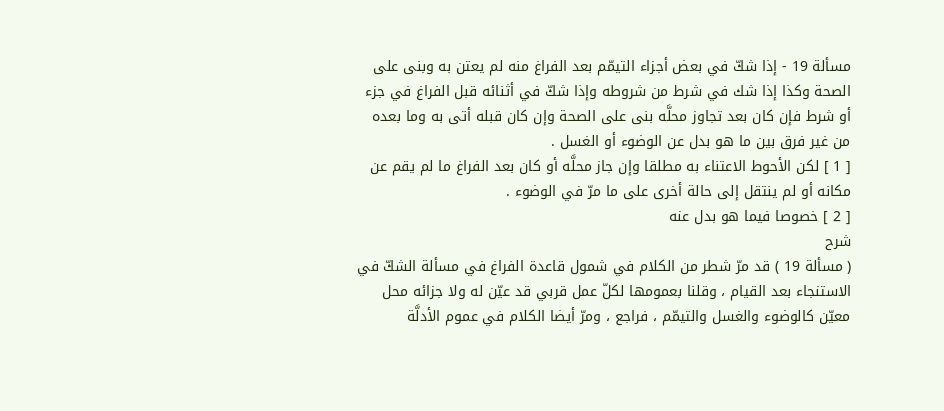مسألة 19 - إذا شكّ في بعض أجزاء التيمّم بعد الفراغ منه لم يعتن به وبنى على الصحة وكذا إذا شك في شرط من شروطه وإذا شكّ في أثنائه قبل الفراغ في جزء أو شرط فإن كان بعد تجاوز محلَّه بنى على الصحة وإن كان قبله أتى به وما بعده من غير فرق بين ما هو بدل عن الوضوء أو الغسل .
[ 1 ] لكن الأحوط الاعتناء به مطلقا وإن جاز محلَّه أو كان بعد الفراغ ما لم يقم عن مكانه أو لم ينتقل إلى حالة أخرى على ما مرّ في الوضوء .
[ 2 ] خصوصا فيما هو بدل عنه
شرح
( مسألة 19 ) قد مرّ شطر من الكلام في شمول قاعدة الفراغ في مسألة الشكّ في الاستنجاء بعد القيام ، وقلنا بعمومها لكلّ عمل قربي قد عيّن له ولا جزائه محل معيّن كالوضوء والغسل والتيمّم ، فراجع ، ومرّ أيضا الكلام في عموم الأدلَّة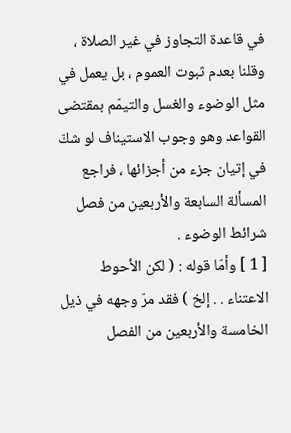في قاعدة التجاوز في غير الصلاة ، وقلنا بعدم ثبوت العموم ، بل يعمل في مثل الوضوء والغسل والتيمّم بمقتضى القواعد وهو وجوب الاستيناف لو شكّ في إتيان جزء من أجزائها ، فراجع المسألة السابعة والأربعين من فصل شرائط الوضوء .
[ 1 ] وأمّا قوله : ( لكن الأحوط الاعتناء . . إلخ ) فقد مرّ وجهه في ذيل الخامسة والأربعين من الفصل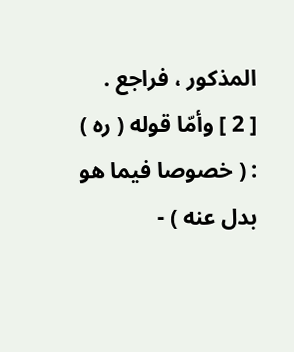المذكور ، فراجع .
[ 2 ] وأمّا قوله ( ره ) : ( خصوصا فيما هو بدل عنه ) -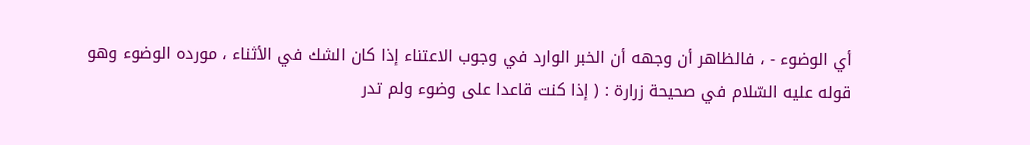أي الوضوء - ، فالظاهر أن وجهه أن الخبر الوارد في وجوب الاعتناء إذا كان الشك في الأثناء ، مورده الوضوء وهو قوله عليه السّلام في صحيحة زرارة : ( إذا كنت قاعدا على وضوء ولم تدر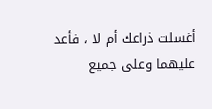أغسلت ذراعك أم لا ، فأعد عليهما وعلى جميع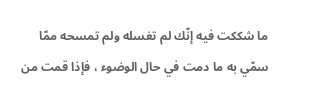ما شككت فيه إنّك لم تغسله ولم تمسحه ممّا سمّي به ما دمت في حال الوضوء ، فإذا قمت من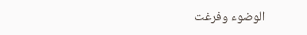الوضوء وفرغت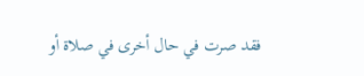فقد صرت في حال أخرى في صلاة أو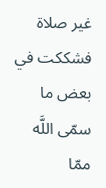غير صلاة فشككت في بعض ما سمّى اللَّه ممّا